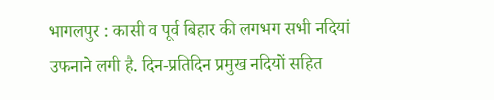भागलपुर : कासी व पूर्व बिहार की लगभग सभी नदियां उफनाने लगी है. दिन-प्रतिदिन प्रमुख नदियों सहित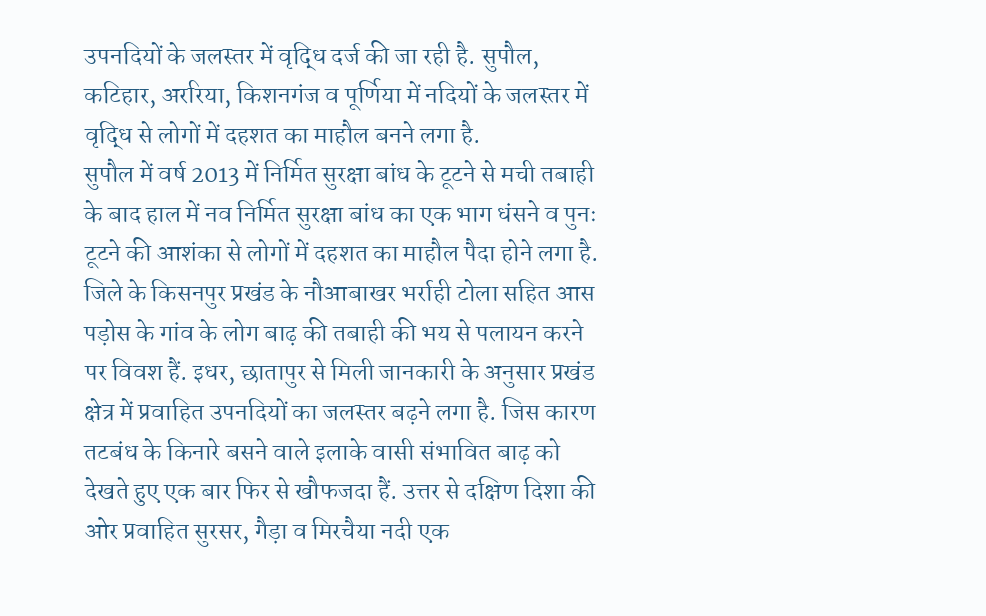उपनदियों के जलस्तर में वृद्धि दर्ज की जा रही है. सुपौल, कटिहार, अररिया, किशनगंज व पूर्णिया में नदियों के जलस्तर में वृद्धि से लोगों में दहशत का माहौल बनने लगा है.
सुपौल में वर्ष 2013 में निर्मित सुरक्षा बांध के टूटने से मची तबाही के बाद हाल में नव निर्मित सुरक्षा बांध का एक भाग धंसने व पुनः टूटने की आशंका से लोगों में दहशत का माहौल पैदा होने लगा है. जिले के किसनपुर प्रखंड के नौआबाखर भर्राही टोला सहित आस पड़ोस के गांव के लोग बाढ़ की तबाही की भय से पलायन करने पर विवश हैं. इधर, छातापुर से मिली जानकारी के अनुसार प्रखंड क्षेत्र में प्रवाहित उपनदियों का जलस्तर बढ़ने लगा है. जिस कारण तटबंध के किनारे बसने वाले इलाके वासी संभावित बाढ़ को देखते हुए एक बार फिर से खौफजदा हैं. उत्तर से दक्षिण दिशा की ओर प्रवाहित सुरसर, गैड़ा व मिरचैया नदी एक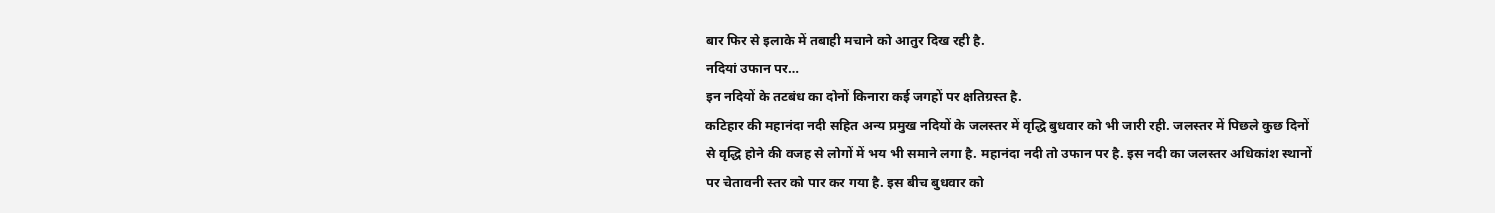बार फिर से इलाके में तबाही मचाने को आतुर दिख रही है.
नदियां उफान पर…
इन नदियों के तटबंध का दोनों किनारा कई जगहों पर क्षतिग्रस्त है.
कटिहार की महानंदा नदी सहित अन्य प्रमुख नदियों के जलस्तर में वृद्धि बुधवार को भी जारी रही. जलस्तर में पिछले कुछ दिनों से वृद्धि होने की वजह से लोगों में भय भी समाने लगा है. महानंदा नदी तो उफान पर है. इस नदी का जलस्तर अधिकांश स्थानों पर चेतावनी स्तर को पार कर गया है. इस बीच बुधवार को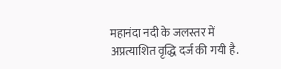महानंदा नदी के जलस्तर में अप्रत्याशित वृद्धि दर्ज की गयी है.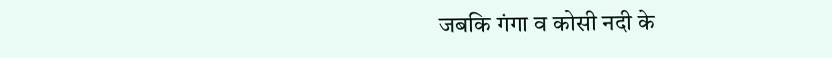जबकि गंगा व कोसी नदी के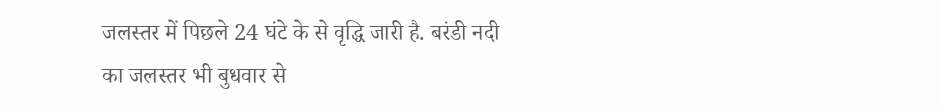जलस्तर में पिछले 24 घंटे के से वृद्धि जारी है. बरंडी नदी का जलस्तर भी बुधवार से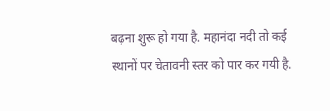बढ़ना शुरू हो गया है. महानंदा नदी तो कई स्थानों पर चेतावनी स्तर को पार कर गयी है.